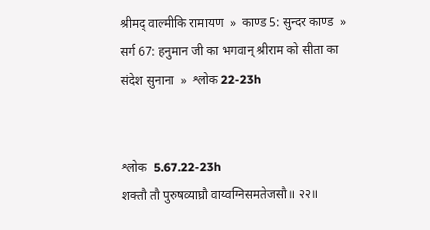श्रीमद् वाल्मीकि रामायण  »  काण्ड 5: सुन्दर काण्ड  »  सर्ग 67: हनुमान जी का भगवान् श्रीराम को सीता का संदेश सुनाना  »  श्लोक 22-23h


श्लोक  5.67.22-23h
शक्तौ तौ पुरुषव्याघ्रौ वाय्वग्निसमतेजसौ॥ २२॥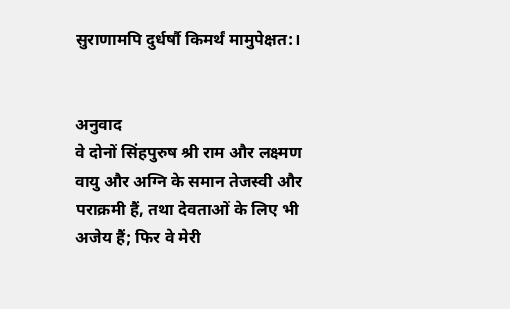सुराणामपि दुर्धर्षौ किमर्थं मामुपेक्षत:।


अनुवाद
वे दोनों सिंहपुरुष श्री राम और लक्ष्मण वायु और अग्नि के समान तेजस्वी और पराक्रमी हैं, तथा देवताओं के लिए भी अजेय हैं; फिर वे मेरी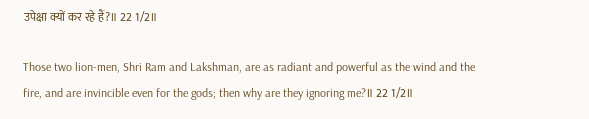उपेक्षा क्यों कर रहे हैं?॥ 22 1/2॥

Those two lion-men, Shri Ram and Lakshman, are as radiant and powerful as the wind and the fire, and are invincible even for the gods; then why are they ignoring me?॥ 22 1/2॥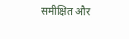समीक्षित और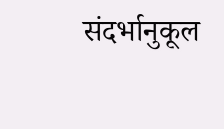संदर्भानुकूल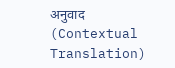अनुवाद (Contextual Translation)